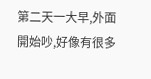第二天一大早,外面開始吵,好像有很多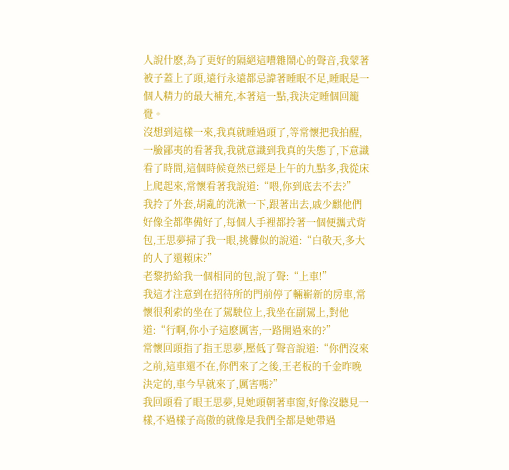人說什麽,為了更好的隔絕這嘈雜鬧心的聲音,我蒙著被子蓋上了頭,遠行永遠都忌諱著睡眠不足,睡眠是一個人精力的最大補充,本著這一點,我決定睡個回籠覺。
沒想到這樣一來,我真就睡過頭了,等常懷把我拍醒,一臉鄙夷的看著我,我就意識到我真的失態了,下意識看了時間,這個時候竟然已經是上午的九點多,我從床上爬起來,常懷看著我說道:“喂,你到底去不去?”
我拎了外套,胡亂的洗漱一下,跟著出去,戚少麒他們好像全都準備好了,每個人手裡都拎著一個便攜式背包,王思夢掃了我一眼,挑釁似的說道:“白敬天,多大的人了還賴床?”
老黎扔給我一個相同的包,說了聲:“上車!”
我這才注意到在招待所的門前停了輛嶄新的房車,常懷很利索的坐在了駕駛位上,我坐在副駕上,對他道:“行啊,你小子這麽厲害,一路開過來的?”
常懷回頭指了指王思夢,壓低了聲音說道:“你們沒來之前,這車還不在,你們來了之後,王老板的千金昨晚決定的,車今早就來了,厲害嗎?”
我回頭看了眼王思夢,見她頭朝著車窗,好像沒聽見一樣,不過樣子高傲的就像是我們全都是她帶過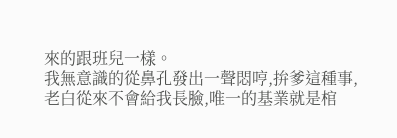來的跟班兒一樣。
我無意識的從鼻孔發出一聲悶哼,拚爹這種事,老白從來不會給我長臉,唯一的基業就是棺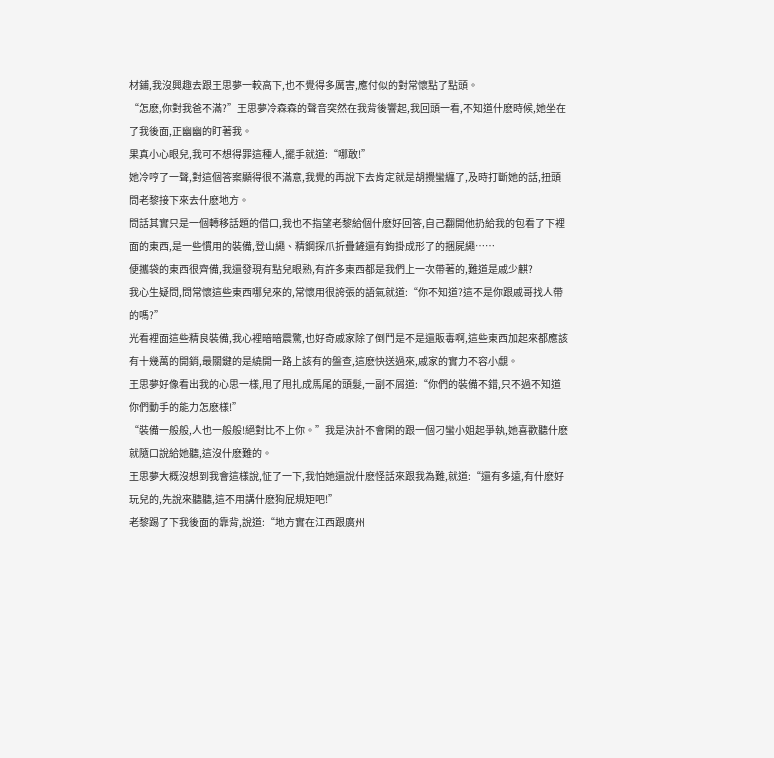材鋪,我沒興趣去跟王思夢一較高下,也不覺得多厲害,應付似的對常懷點了點頭。
“怎麽,你對我爸不滿?”王思夢冷森森的聲音突然在我背後響起,我回頭一看,不知道什麽時候,她坐在了我後面,正幽幽的盯著我。
果真小心眼兒,我可不想得罪這種人,擺手就道:“哪敢!”
她冷哼了一聲,對這個答案顯得很不滿意,我覺的再說下去肯定就是胡攪蠻纏了,及時打斷她的話,扭頭問老黎接下來去什麽地方。
問話其實只是一個轉移話題的借口,我也不指望老黎給個什麽好回答,自己翻開他扔給我的包看了下裡面的東西,是一些慣用的裝備,登山繩、精鋼探爪折疊鏟還有鉤掛成形了的捆屍繩……
便攜袋的東西很齊備,我還發現有點兒眼熟,有許多東西都是我們上一次帶著的,難道是戚少麒?
我心生疑問,問常懷這些東西哪兒來的,常懷用很誇張的語氣就道:“你不知道?這不是你跟戚哥找人帶的嗎?”
光看裡面這些精良裝備,我心裡暗暗震驚,也好奇戚家除了倒鬥是不是還販毒啊,這些東西加起來都應該有十幾萬的開銷,最關鍵的是繞開一路上該有的盤查,這麽快送過來,戚家的實力不容小覷。
王思夢好像看出我的心思一樣,甩了甩扎成馬尾的頭髮,一副不屑道:“你們的裝備不錯,只不過不知道你們動手的能力怎麽樣!”
“裝備一般般,人也一般般!絕對比不上你。”我是決計不會閑的跟一個刁蠻小姐起爭執,她喜歡聽什麽就隨口說給她聽,這沒什麽難的。
王思夢大概沒想到我會這樣說,怔了一下,我怕她還說什麽怪話來跟我為難,就道:“還有多遠,有什麽好玩兒的,先說來聽聽,這不用講什麽狗屁規矩吧!”
老黎踢了下我後面的靠背,說道:“地方實在江西跟廣州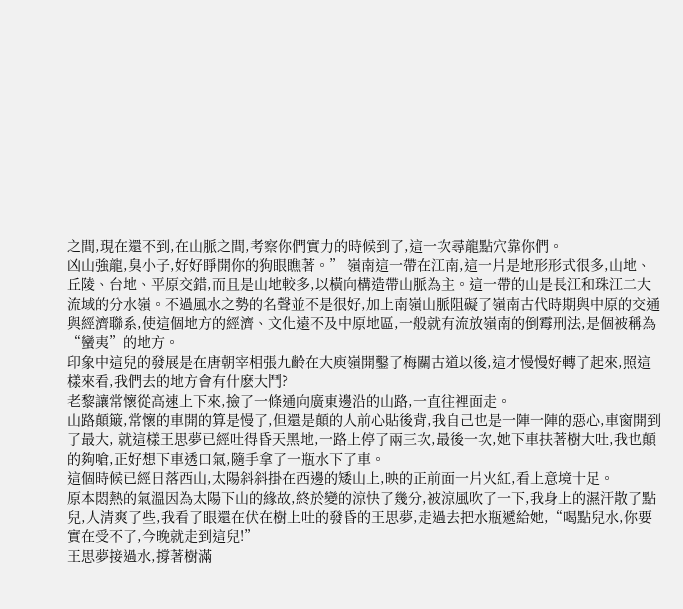之間,現在還不到,在山脈之間,考察你們實力的時候到了,這一次尋龍點穴靠你們。
凶山強龍,臭小子,好好睜開你的狗眼瞧著。” 嶺南這一帶在江南,這一片是地形形式很多,山地、丘陵、台地、平原交錯,而且是山地較多,以橫向構造帶山脈為主。這一帶的山是長江和珠江二大流域的分水嶺。不過風水之勢的名聲並不是很好,加上南嶺山脈阻礙了嶺南古代時期與中原的交通與經濟聯系,使這個地方的經濟、文化遠不及中原地區,一般就有流放嶺南的倒霉刑法,是個被稱為“蠻夷”的地方。
印象中這兒的發展是在唐朝宰相張九齡在大庾嶺開鑿了梅關古道以後,這才慢慢好轉了起來,照這樣來看,我們去的地方會有什麽大鬥?
老黎讓常懷從高速上下來,撿了一條通向廣東邊沿的山路,一直往裡面走。
山路顛簸,常懷的車開的算是慢了,但還是顛的人前心貼後背,我自己也是一陣一陣的惡心,車窗開到了最大, 就這樣王思夢已經吐得昏天黑地,一路上停了兩三次,最後一次,她下車扶著樹大吐,我也顛的夠嗆,正好想下車透口氣,隨手拿了一瓶水下了車。
這個時候已經日落西山,太陽斜斜掛在西邊的矮山上,映的正前面一片火紅,看上意境十足。
原本悶熱的氣溫因為太陽下山的緣故,終於變的涼快了幾分,被涼風吹了一下,我身上的濕汗散了點兒,人清爽了些,我看了眼還在伏在樹上吐的發昏的王思夢,走過去把水瓶遞給她,“喝點兒水,你要實在受不了,今晚就走到這兒!”
王思夢接過水,撐著樹滿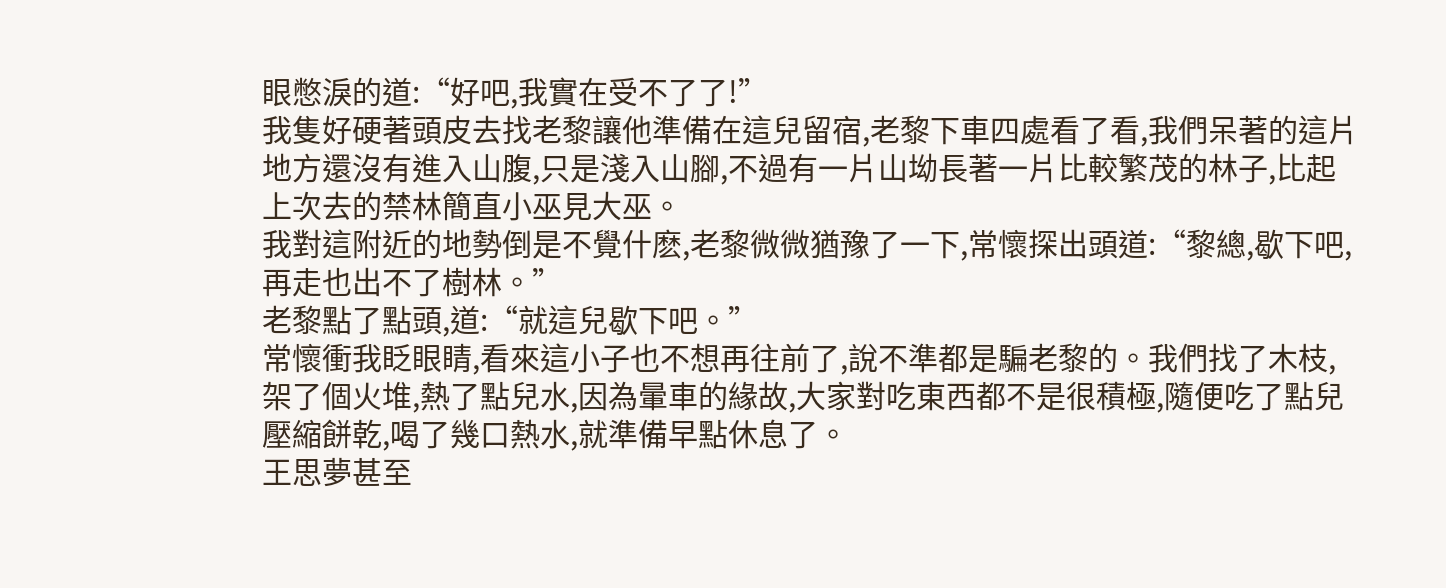眼憋淚的道:“好吧,我實在受不了了!”
我隻好硬著頭皮去找老黎讓他準備在這兒留宿,老黎下車四處看了看,我們呆著的這片地方還沒有進入山腹,只是淺入山腳,不過有一片山坳長著一片比較繁茂的林子,比起上次去的禁林簡直小巫見大巫。
我對這附近的地勢倒是不覺什麽,老黎微微猶豫了一下,常懷探出頭道:“黎總,歇下吧,再走也出不了樹林。”
老黎點了點頭,道:“就這兒歇下吧。”
常懷衝我眨眼睛,看來這小子也不想再往前了,說不準都是騙老黎的。我們找了木枝,架了個火堆,熱了點兒水,因為暈車的緣故,大家對吃東西都不是很積極,隨便吃了點兒壓縮餅乾,喝了幾口熱水,就準備早點休息了。
王思夢甚至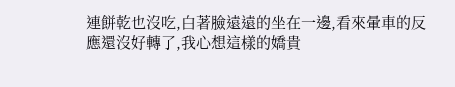連餅乾也沒吃,白著臉遠遠的坐在一邊,看來暈車的反應還沒好轉了,我心想這樣的嬌貴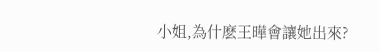小姐,為什麽王曄會讓她出來?